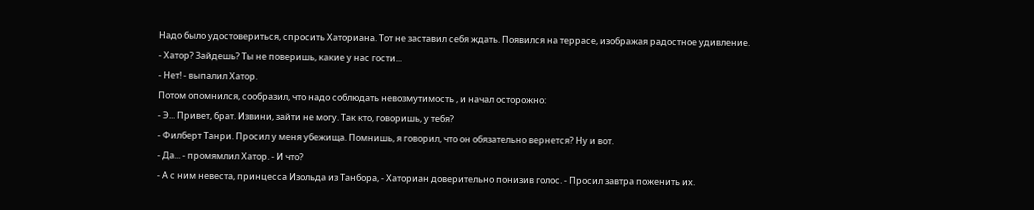Надо было удостовериться, спросить Хаториана. Тот не заставил себя ждать. Появился на террасе, изображая радостное удивление.
- Хатор? Зайдешь? Ты не поверишь, какие у нас гости...
- Нет! - выпалил Хатор.
Потом опомнился, сообразил, что надо соблюдать невозмутимость , и начал осторожно:
- Э... Привет, брат. Извини, зайти не могу. Так кто, говоришь, у тебя?
- Филберт Танри. Просил у меня убежища. Помнишь, я говорил, что он обязательно вернется? Ну и вот.
- Да... - промямлил Хатор. - И что?
- А с ним невеста, принцесса Изольда из Танбора, - Хаториан доверительно понизив голос. - Просил завтра поженить их.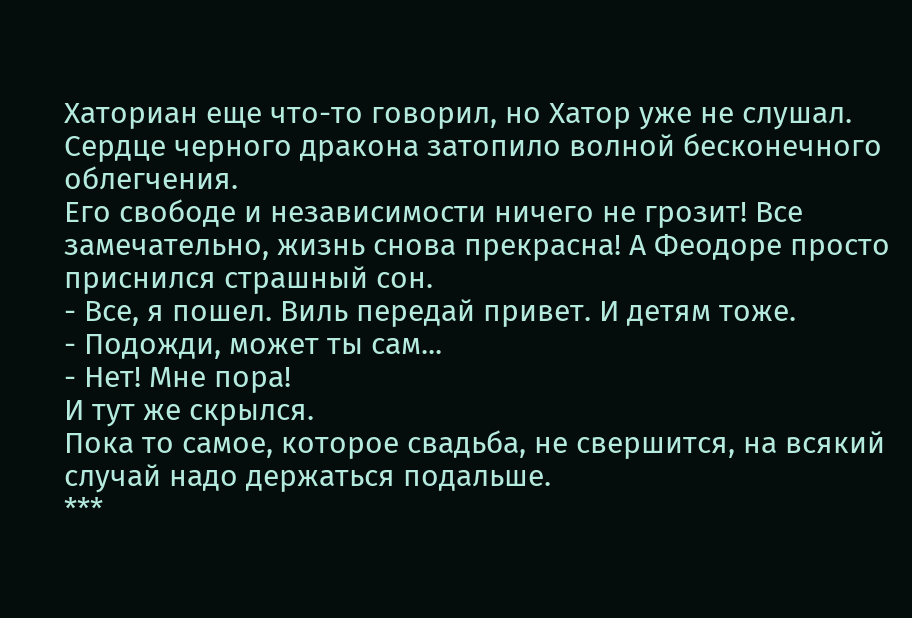Хаториан еще что-то говорил, но Хатор уже не слушал. Сердце черного дракона затопило волной бесконечного облегчения.
Его свободе и независимости ничего не грозит! Все замечательно, жизнь снова прекрасна! А Феодоре просто приснился страшный сон.
- Все, я пошел. Виль передай привет. И детям тоже.
- Подожди, может ты сам...
- Нет! Мне пора!
И тут же скрылся.
Пока то самое, которое свадьба, не свершится, на всякий случай надо держаться подальше.
***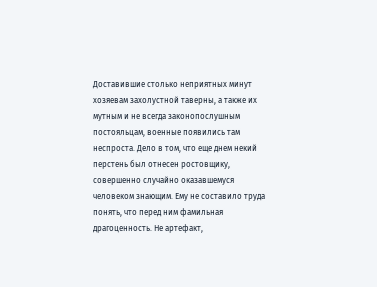Доставившие столько неприятных минут хозяевам захолустной таверны, а также их мутным и не всегда законопослушным постояльцам, военные появились там неспроста. Дело в том, что еще днем некий перстень был отнесен ростовщику, совершенно случайно оказавшемуся человеком знающим. Ему не составило труда понять, что перед ним фамильная драгоценность. Не артефакт,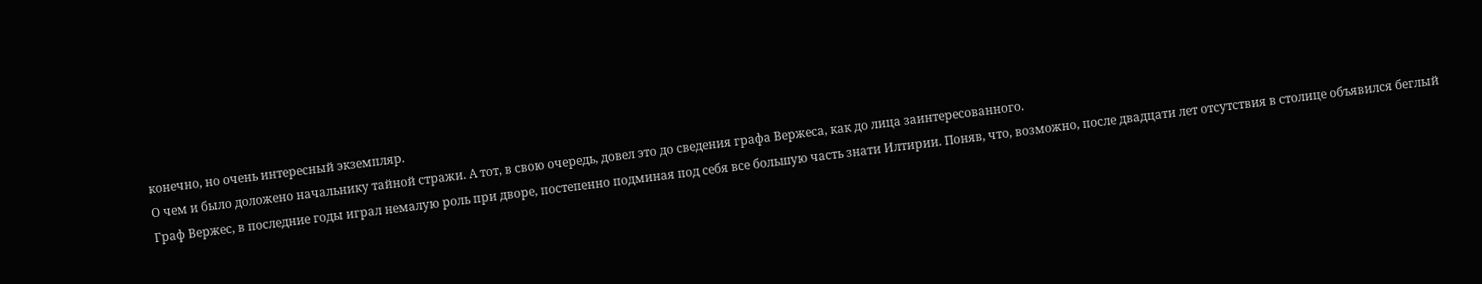конечно, но очень интересный экземпляр.
О чем и было доложено начальнику тайной стражи. А тот, в свою очередь, довел это до сведения графа Вержеса, как до лица заинтересованного.
Граф Вержес, в последние годы играл немалую роль при дворе, постепенно подминая под себя все большую часть знати Илтирии. Поняв, что, возможно, после двадцати лет отсутствия в столице объявился беглый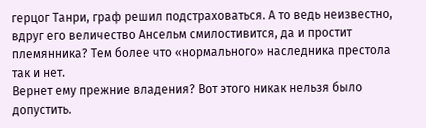герцог Танри, граф решил подстраховаться. А то ведь неизвестно, вдруг его величество Ансельм смилостивится, да и простит племянника? Тем более что «нормального» наследника престола так и нет.
Вернет ему прежние владения? Вот этого никак нельзя было допустить.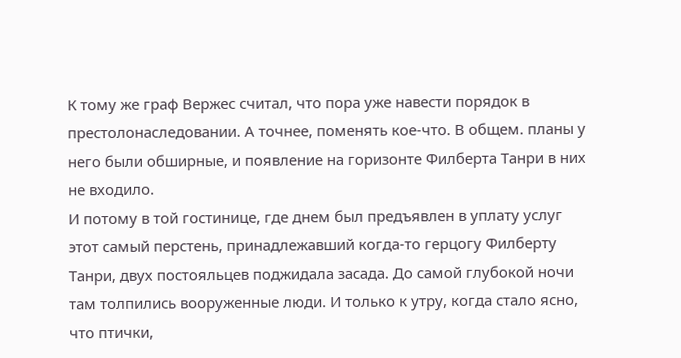К тому же граф Вержес считал, что пора уже навести порядок в престолонаследовании. А точнее, поменять кое-что. В общем. планы у него были обширные, и появление на горизонте Филберта Танри в них не входило.
И потому в той гостинице, где днем был предъявлен в уплату услуг этот самый перстень, принадлежавший когда-то герцогу Филберту Танри, двух постояльцев поджидала засада. До самой глубокой ночи там толпились вооруженные люди. И только к утру, когда стало ясно, что птички,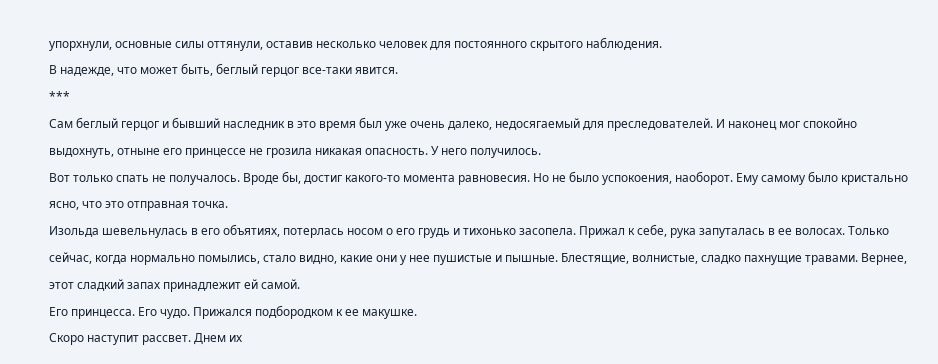упорхнули, основные силы оттянули, оставив несколько человек для постоянного скрытого наблюдения.
В надежде, что может быть, беглый герцог все-таки явится.
***
Сам беглый герцог и бывший наследник в это время был уже очень далеко, недосягаемый для преследователей. И наконец мог спокойно выдохнуть, отныне его принцессе не грозила никакая опасность. У него получилось.
Вот только спать не получалось. Вроде бы, достиг какого-то момента равновесия. Но не было успокоения, наоборот. Ему самому было кристально ясно, что это отправная точка.
Изольда шевельнулась в его объятиях, потерлась носом о его грудь и тихонько засопела. Прижал к себе, рука запуталась в ее волосах. Только сейчас, когда нормально помылись, стало видно, какие они у нее пушистые и пышные. Блестящие, волнистые, сладко пахнущие травами. Вернее, этот сладкий запах принадлежит ей самой.
Его принцесса. Его чудо. Прижался подбородком к ее макушке.
Скоро наступит рассвет. Днем их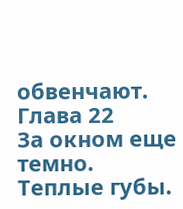обвенчают.
Глава 22
За окном еще темно.
Теплые губы.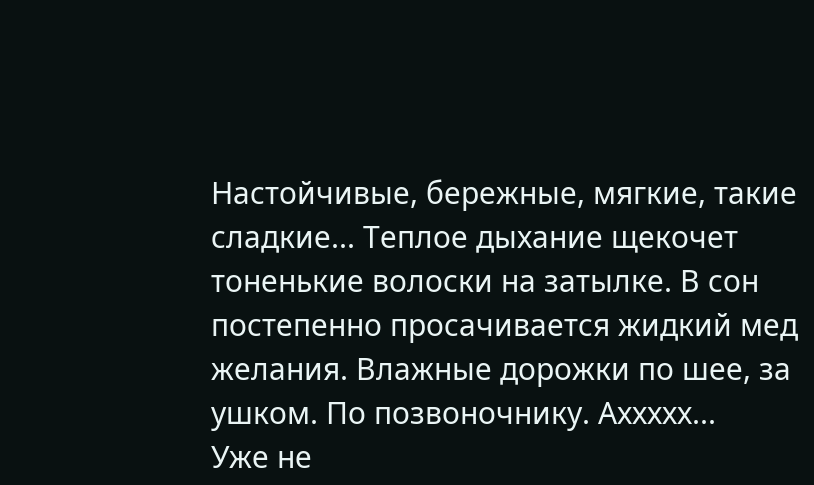Настойчивые, бережные, мягкие, такие сладкие... Теплое дыхание щекочет тоненькие волоски на затылке. В сон постепенно просачивается жидкий мед желания. Влажные дорожки по шее, за ушком. По позвоночнику. Аххххх...
Уже не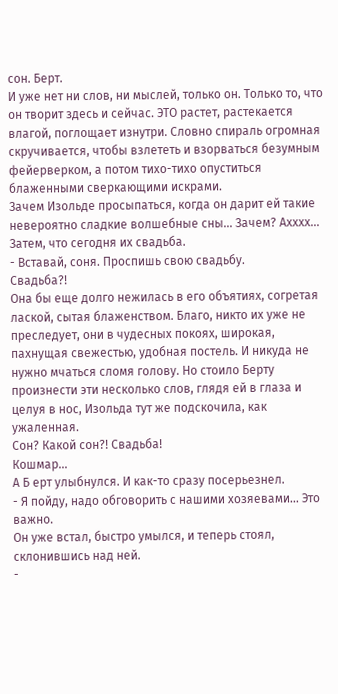сон. Берт.
И уже нет ни слов, ни мыслей, только он. Только то, что он творит здесь и сейчас. ЭТО растет, растекается влагой, поглощает изнутри. Словно спираль огромная скручивается, чтобы взлететь и взорваться безумным фейерверком, а потом тихо-тихо опуститься блаженными сверкающими искрами.
Зачем Изольде просыпаться, когда он дарит ей такие невероятно сладкие волшебные сны... Зачем? Ахххх...
Затем, что сегодня их свадьба.
- Вставай, соня. Проспишь свою свадьбу.
Свадьба?!
Она бы еще долго нежилась в его объятиях, согретая лаской, сытая блаженством. Благо, никто их уже не преследует, они в чудесных покоях, широкая, пахнущая свежестью, удобная постель. И никуда не нужно мчаться сломя голову. Но стоило Берту произнести эти несколько слов, глядя ей в глаза и целуя в нос, Изольда тут же подскочила, как ужаленная.
Сон? Какой сон?! Свадьба!
Кошмар...
А Б ерт улыбнулся. И как-то сразу посерьезнел.
- Я пойду, надо обговорить с нашими хозяевами... Это важно.
Он уже встал, быстро умылся, и теперь стоял, склонившись над ней.
-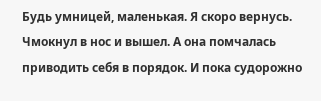Будь умницей, маленькая. Я скоро вернусь.
Чмокнул в нос и вышел. А она помчалась приводить себя в порядок. И пока судорожно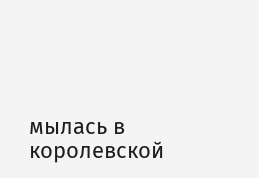мылась в королевской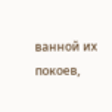ванной их покоев,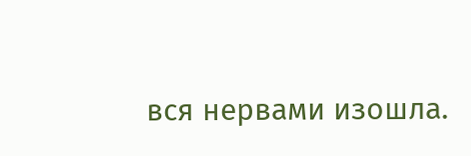вся нервами изошла.